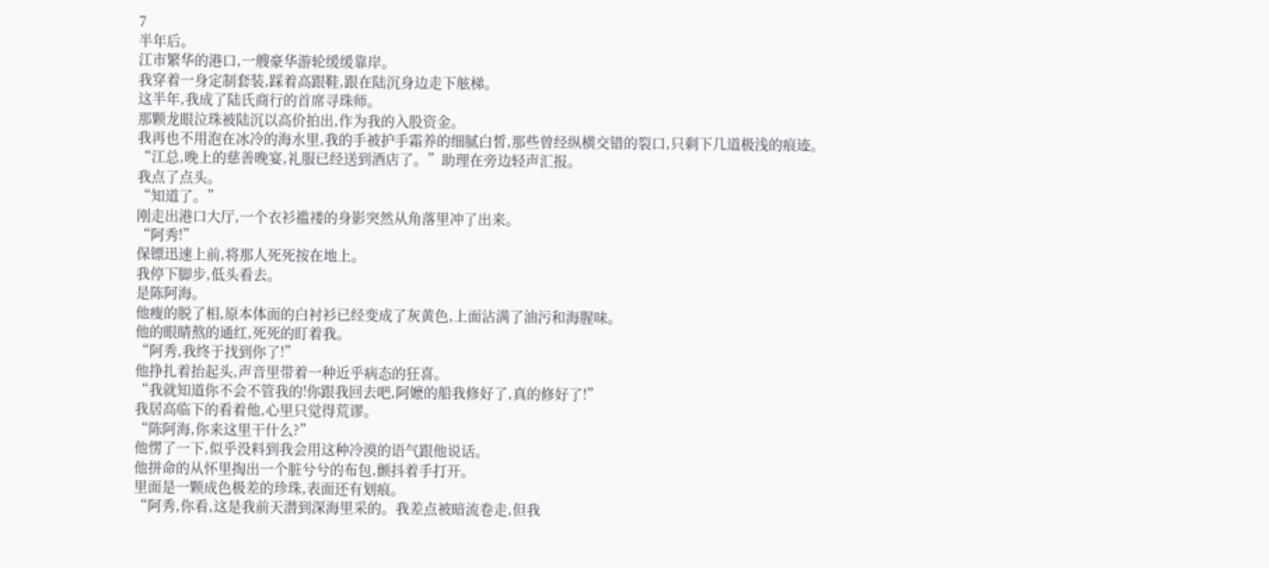7
半年后。
江市繁华的港口,一艘豪华游轮缓缓靠岸。
我穿着一身定制套装,踩着高跟鞋,跟在陆沉身边走下舷梯。
这半年,我成了陆氏商行的首席寻珠师。
那颗龙眼泣珠被陆沉以高价拍出,作为我的入股资金。
我再也不用泡在冰冷的海水里,我的手被护手霜养的细腻白皙,那些曾经纵横交错的裂口,只剩下几道极浅的痕迹。
“江总,晚上的慈善晚宴,礼服已经送到酒店了。”助理在旁边轻声汇报。
我点了点头。
“知道了。”
刚走出港口大厅,一个衣衫褴褛的身影突然从角落里冲了出来。
“阿秀!”
保镖迅速上前,将那人死死按在地上。
我停下脚步,低头看去。
是陈阿海。
他瘦的脱了相,原本体面的白衬衫已经变成了灰黄色,上面沾满了油污和海腥味。
他的眼睛熬的通红,死死的盯着我。
“阿秀,我终于找到你了!”
他挣扎着抬起头,声音里带着一种近乎病态的狂喜。
“我就知道你不会不管我的!你跟我回去吧,阿嬷的船我修好了,真的修好了!”
我居高临下的看着他,心里只觉得荒谬。
“陈阿海,你来这里干什么?”
他愣了一下,似乎没料到我会用这种冷漠的语气跟他说话。
他拼命的从怀里掏出一个脏兮兮的布包,颤抖着手打开。
里面是一颗成色极差的珍珠,表面还有划痕。
“阿秀,你看,这是我前天潜到深海里采的。我差点被暗流卷走,但我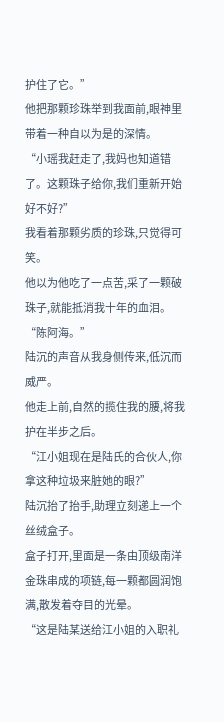护住了它。”
他把那颗珍珠举到我面前,眼神里带着一种自以为是的深情。
“小瑶我赶走了,我妈也知道错了。这颗珠子给你,我们重新开始好不好?”
我看着那颗劣质的珍珠,只觉得可笑。
他以为他吃了一点苦,采了一颗破珠子,就能抵消我十年的血泪。
“陈阿海。”
陆沉的声音从我身侧传来,低沉而威严。
他走上前,自然的揽住我的腰,将我护在半步之后。
“江小姐现在是陆氏的合伙人,你拿这种垃圾来脏她的眼?”
陆沉抬了抬手,助理立刻递上一个丝绒盒子。
盒子打开,里面是一条由顶级南洋金珠串成的项链,每一颗都圆润饱满,散发着夺目的光晕。
“这是陆某送给江小姐的入职礼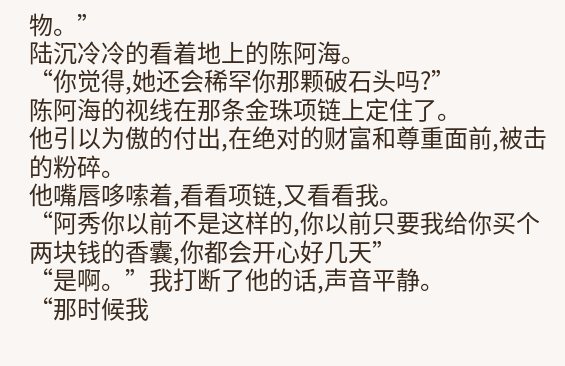物。”
陆沉冷冷的看着地上的陈阿海。
“你觉得,她还会稀罕你那颗破石头吗?”
陈阿海的视线在那条金珠项链上定住了。
他引以为傲的付出,在绝对的财富和尊重面前,被击的粉碎。
他嘴唇哆嗦着,看看项链,又看看我。
“阿秀你以前不是这样的,你以前只要我给你买个两块钱的香囊,你都会开心好几天”
“是啊。”我打断了他的话,声音平静。
“那时候我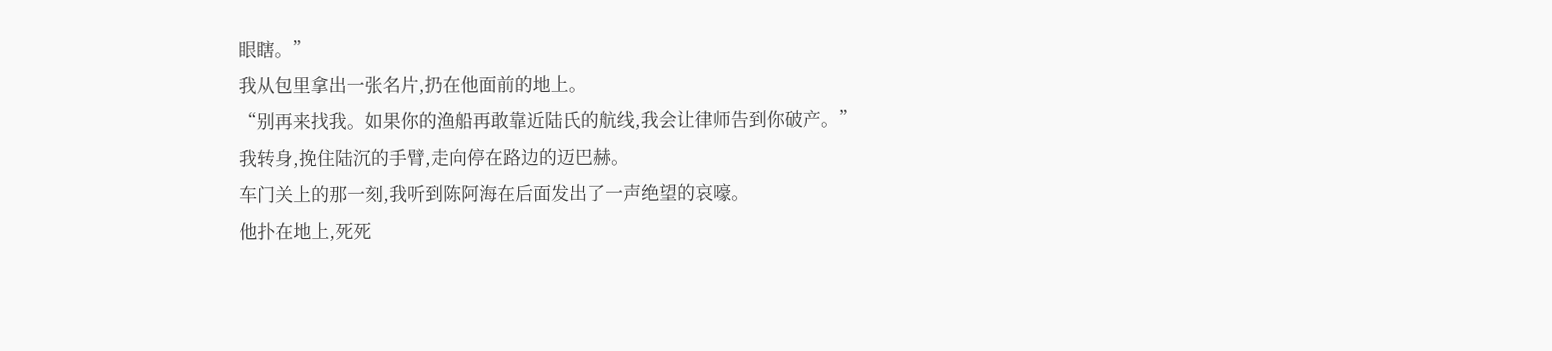眼瞎。”
我从包里拿出一张名片,扔在他面前的地上。
“别再来找我。如果你的渔船再敢靠近陆氏的航线,我会让律师告到你破产。”
我转身,挽住陆沉的手臂,走向停在路边的迈巴赫。
车门关上的那一刻,我听到陈阿海在后面发出了一声绝望的哀嚎。
他扑在地上,死死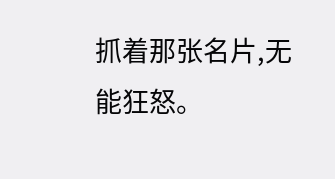抓着那张名片,无能狂怒。